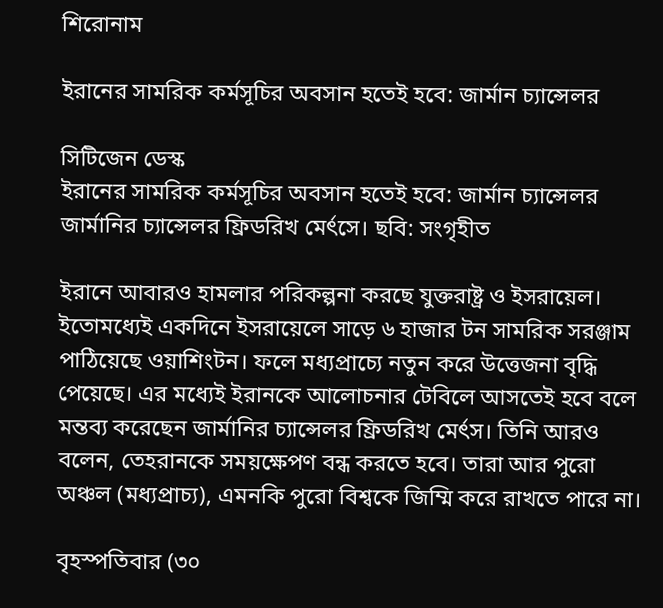শিরোনাম

ইরানের সামরিক কর্মসূচির অবসান হতেই হবে: জার্মান চ্যান্সেলর

সিটিজেন ডেস্ক
ইরানের সামরিক কর্মসূচির অবসান হতেই হবে: জার্মান চ্যান্সেলর
জার্মানির চ্যান্সেলর ফ্রিডরিখ মের্ৎসে। ছবি: সংগৃহীত

ইরানে আবারও হামলার পরিকল্পনা করছে যুক্তরাষ্ট্র ও ইসরায়েল। ইতোমধ্যেই একদিনে ইসরায়েলে সাড়ে ৬ হাজার টন সামরিক সরঞ্জাম পাঠিয়েছে ওয়াশিংটন। ফলে মধ্যপ্রাচ্যে নতুন করে উত্তেজনা বৃদ্ধি পেয়েছে। এর মধ্যেই ইরানকে আলোচনার টেবিলে আসতেই হবে বলে মন্তব্য করেছেন জার্মানির চ্যান্সেলর ফ্রিডরিখ মের্ৎস। তিনি আরও বলেন, তেহরানকে সময়ক্ষেপণ বন্ধ করতে হবে। তারা আর পুরো অঞ্চল (মধ্যপ্রাচ্য), এমনকি পুরো বিশ্বকে জিম্মি করে রাখতে পারে না।

বৃহস্পতিবার (৩০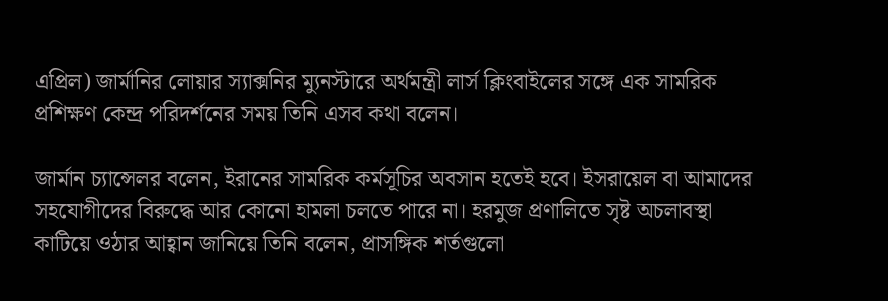এপ্রিল) জার্মানির লোয়ার স্যাক্সনির ম্যুনস্টারে অর্থমন্ত্রী লার্স ক্লিংবাইলের সঙ্গে এক সামরিক প্রশিক্ষণ কেন্দ্র পরিদর্শনের সময় তিনি এসব কথা বলেন।

জার্মান চ্যান্সেলর বলেন, ইরানের সামরিক কর্মসূচির অবসান হতেই হবে। ইসরায়েল বা আমাদের সহযোগীদের বিরুদ্ধে আর কোনো হামলা চলতে পারে না। হরমুজ প্রণালিতে সৃষ্ট অচলাবস্থা কাটিয়ে ওঠার আহ্বান জানিয়ে তিনি বলেন, প্রাসঙ্গিক শর্তগুলো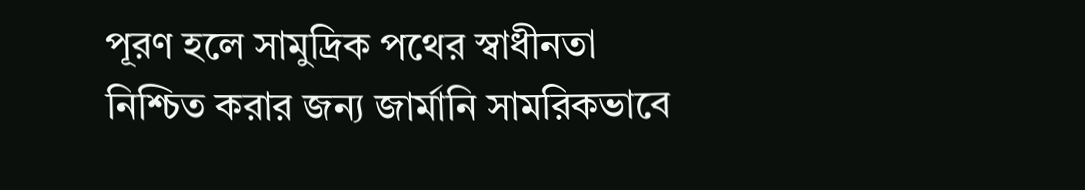পূরণ হলে সামুদ্রিক পথের স্বাধীনতা নিশ্চিত করার জন্য জার্মানি সামরিকভাবে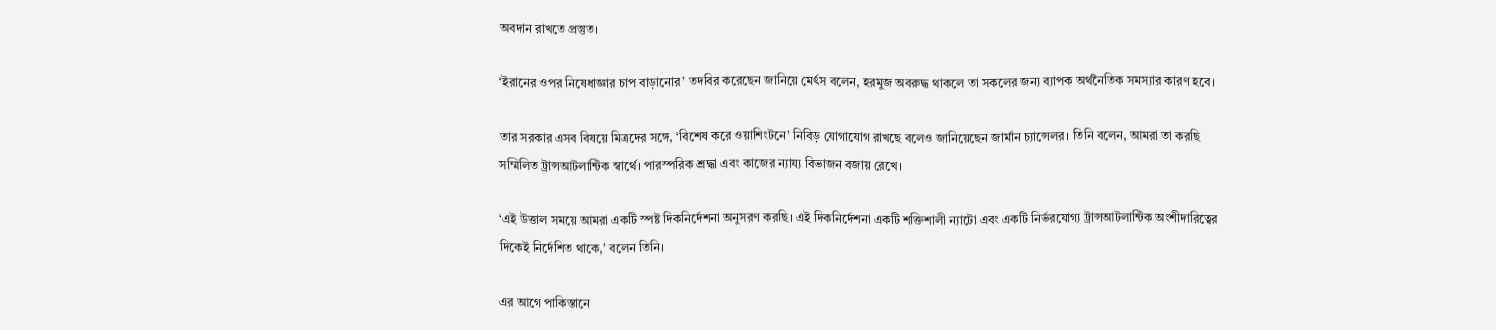অবদান রাখতে প্রস্তুত।

‘ইরানের ওপর নিষেধাজ্ঞার চাপ বাড়ানোর’ তদবির করেছেন জানিয়ে মের্ৎস বলেন, হরমুজ অবরুদ্ধ থাকলে তা সকলের জন্য ব্যাপক অর্থনৈতিক সমস্যার কারণ হবে।

তার সরকার এসব বিষয়ে মিত্রদের সঙ্গে, ‘বিশেষ করে ওয়াশিংটনে’ নিবিড় যোগাযোগ রাখছে বলেও জানিয়েছেন জার্মান চ্যান্সেলর। তিনি বলেন, আমরা তা করছি সম্মিলিত ট্রান্সআটলান্টিক স্বার্থে। পারস্পরিক শ্রদ্ধা এবং কাজের ন্যায্য বিভাজন বজায় রেখে।

‘এই উত্তাল সময়ে আমরা একটি স্পষ্ট দিকনির্দেশনা অনুসরণ করছি। এই দিকনির্দেশনা একটি শক্তিশালী ন্যাটো এবং একটি নির্ভরযোগ্য ট্রান্সআটলান্টিক অংশীদারিত্বের দিকেই নির্দেশিত থাকে,’ বলেন তিনি।

এর আগে পাকিস্তানে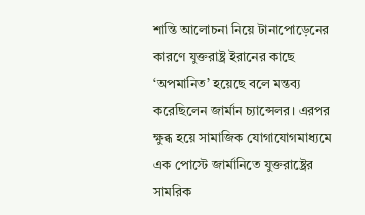শান্তি আলোচনা নিয়ে টানাপোড়েনের কারণে যুক্তরাষ্ট্র ইরানের কাছে ‘অপমানিত’ হয়েছে বলে মন্তব্য করেছিলেন জার্মান চ্যান্সেলর। এরপর ক্ষুব্ধ হয়ে সামাজিক যোগাযোগমাধ্যমে এক পোস্টে জার্মানিতে যুক্তরাষ্ট্রের সামরিক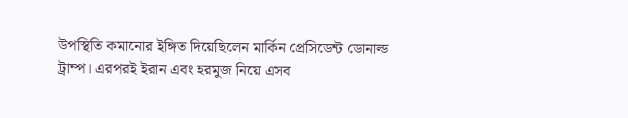উপস্থিতি কমানোর ইঙ্গিত দিয়েছিলেন মার্কিন প্রেসিডেন্ট ডোনাল্ড ট্রাম্প। এরপরই ইরান এবং হরমুজ নিয়ে এসব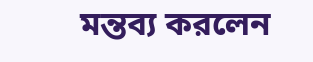মন্তব্য করলেন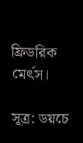ফ্রিডরিক মের্ৎস।

সূত্র: ডয়চে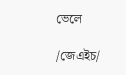ভেলে

/জেএইচ/